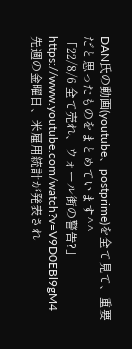DAN氏の動画(youtube、postprime)を全て見て、重要だと思ったものをまとめています^^
「22/8/6 全て売れ、ウォール街の警告?」
https://www.youtube.com/watch?v=V9D0EBl9gM4
先週の金曜日、米雇用統計が発表され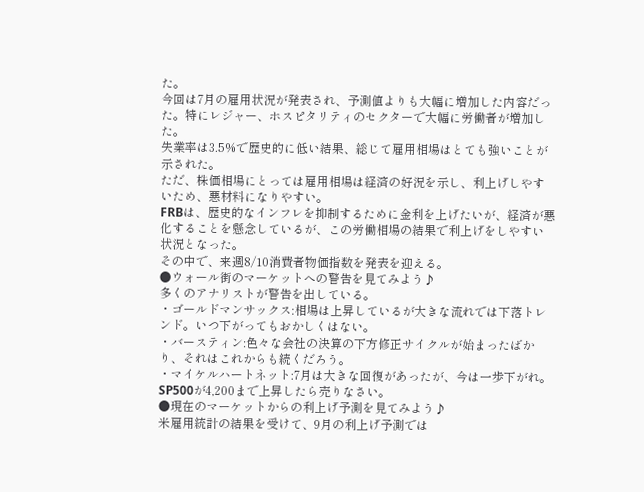た。
今回は7月の雇用状況が発表され、予測値よりも大幅に増加した内容だった。特にレジャー、ホスピタリティのセクターで大幅に労働者が増加した。
失業率は3.5%で歴史的に低い結果、総じて雇用相場はとても強いことが示された。
ただ、株価相場にとっては雇用相場は経済の好況を示し、利上げしやすいため、悪材料になりやすい。
FRBは、歴史的なインフレを抑制するために金利を上げたいが、経済が悪化することを懸念しているが、この労働相場の結果で利上げをしやすい状況となった。
その中で、来週8/10消費者物価指数を発表を迎える。
●ウォール街のマーケットへの警告を見てみよう♪
多くのアナリストが警告を出している。
・ゴールドマンサックス:相場は上昇しているが大きな流れでは下落トレンド。いつ下がってもおかしくはない。
・バースティン:色々な会社の決算の下方修正サイクルが始まったばかり、それはこれからも続くだろう。
・マイケルハートネット:7月は大きな回復があったが、今は一歩下がれ。SP500が4,200まで上昇したら売りなさい。
●現在のマーケットからの利上げ予測を見てみよう♪
米雇用統計の結果を受けて、9月の利上げ予測では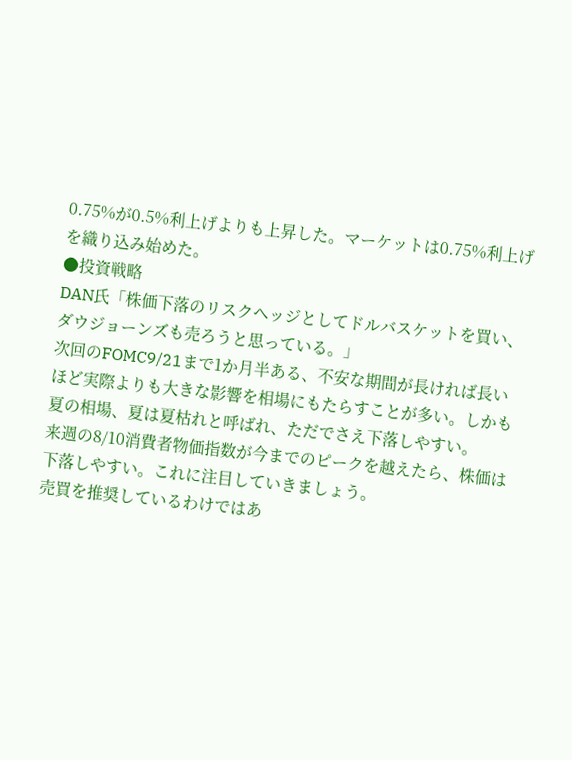0.75%が0.5%利上げよりも上昇した。マーケットは0.75%利上げを織り込み始めた。
●投資戦略
DAN氏「株価下落のリスクヘッジとしてドルバスケットを買い、ダウジョーンズも売ろうと思っている。」
次回のFOMC9/21まで1か月半ある、不安な期間が長ければ長いほど実際よりも大きな影響を相場にもたらすことが多い。しかも夏の相場、夏は夏枯れと呼ばれ、ただでさえ下落しやすい。
来週の8/10消費者物価指数が今までのピークを越えたら、株価は下落しやすい。これに注目していきましょう。
売買を推奨しているわけではあ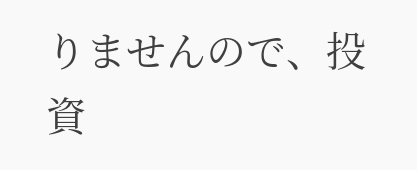りませんので、投資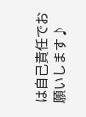は自己責任でお願いします♪